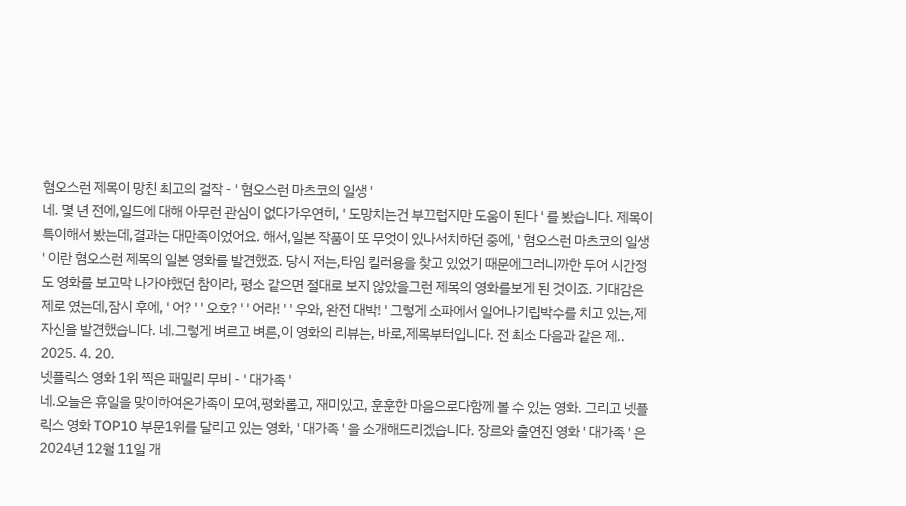혐오스런 제목이 망친 최고의 걸작 - ' 혐오스런 마츠코의 일생 '
네. 몇 년 전에,일드에 대해 아무런 관심이 없다가우연히, ' 도망치는건 부끄럽지만 도움이 된다 ' 를 봤습니다. 제목이 특이해서 봤는데,결과는 대만족이었어요. 해서,일본 작품이 또 무엇이 있나서치하던 중에, ' 혐오스런 마츠코의 일생 ' 이란 혐오스런 제목의 일본 영화를 발견했죠. 당시 저는,타임 킬러용을 찾고 있었기 때문에그러니까한 두어 시간정도 영화를 보고막 나가야했던 참이라, 평소 같으면 절대로 보지 않았을그런 제목의 영화를보게 된 것이죠. 기대감은 제로 였는데,잠시 후에, ' 어? ' ' 오호? ' ' 어라! ' ' 우와, 완전 대박! ' 그렇게 소파에서 일어나기립박수를 치고 있는,제 자신을 발견했습니다. 네.그렇게 벼르고 벼른,이 영화의 리뷰는, 바로,제목부터입니다. 전 최소 다음과 같은 제..
2025. 4. 20.
넷플릭스 영화 1위 찍은 패밀리 무비 - ' 대가족 '
네.오늘은 휴일을 맞이하여온가족이 모여,평화롭고, 재미있고, 훈훈한 마음으로다함께 볼 수 있는 영화. 그리고 넷플릭스 영화 TOP10 부문1위를 달리고 있는 영화, ' 대가족 ' 을 소개해드리겠습니다. 장르와 출연진 영화 ' 대가족 ' 은2024년 12월 11일 개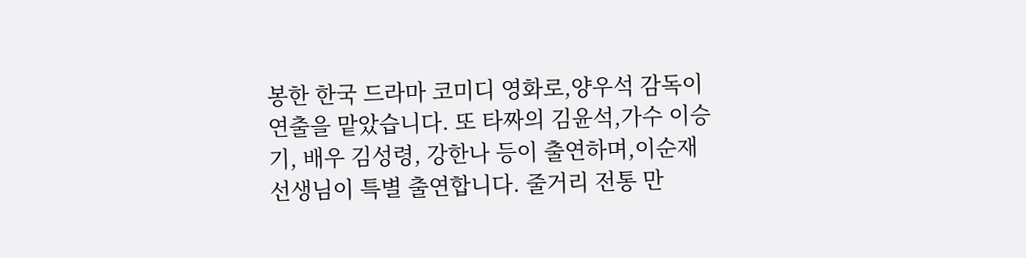봉한 한국 드라마 코미디 영화로,양우석 감독이 연출을 맡았습니다. 또 타짜의 김윤석,가수 이승기, 배우 김성령, 강한나 등이 출연하며,이순재 선생님이 특별 출연합니다. 줄거리 전통 만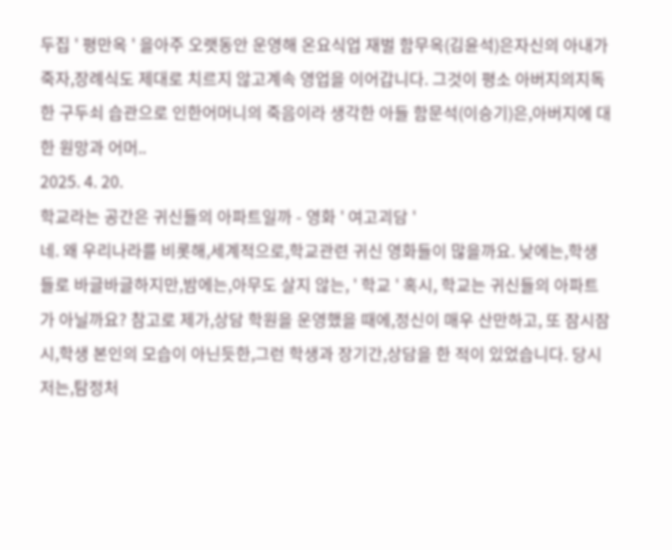두집 ' 평만옥 ' 을아주 오랫동안 운영해 온요식업 재벌 함무옥(김윤석)은자신의 아내가 죽자,장례식도 제대로 치르지 않고계속 영업을 이어갑니다. 그것이 평소 아버지의지독한 구두쇠 습관으로 인한어머니의 죽음이라 생각한 아들 함문석(이승기)은,아버지에 대한 원망과 어머..
2025. 4. 20.
학교라는 공간은 귀신들의 아파트일까 - 영화 ' 여고괴담 '
네. 왜 우리나라를 비롯해,세계적으로,학교관련 귀신 영화들이 많을까요. 낮에는,학생들로 바글바글하지만,밤에는,아무도 살지 않는, ' 학교 ' 혹시, 학교는 귀신들의 아파트가 아닐까요? 참고로 제가,상담 학원을 운영했을 때에,정신이 매우 산만하고, 또 잠시잠시,학생 본인의 모습이 아닌듯한,그런 학생과 장기간,상담을 한 적이 있었습니다. 당시 저는,탐정처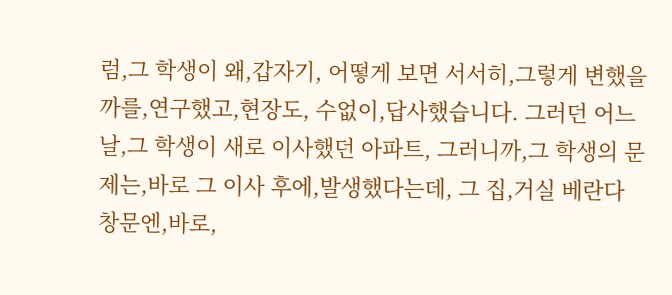럼,그 학생이 왜,갑자기, 어떻게 보면 서서히,그렇게 변했을까를,연구했고,현장도, 수없이,답사했습니다. 그러던 어느 날,그 학생이 새로 이사했던 아파트, 그러니까,그 학생의 문제는,바로 그 이사 후에,발생했다는데, 그 집,거실 베란다 창문엔,바로,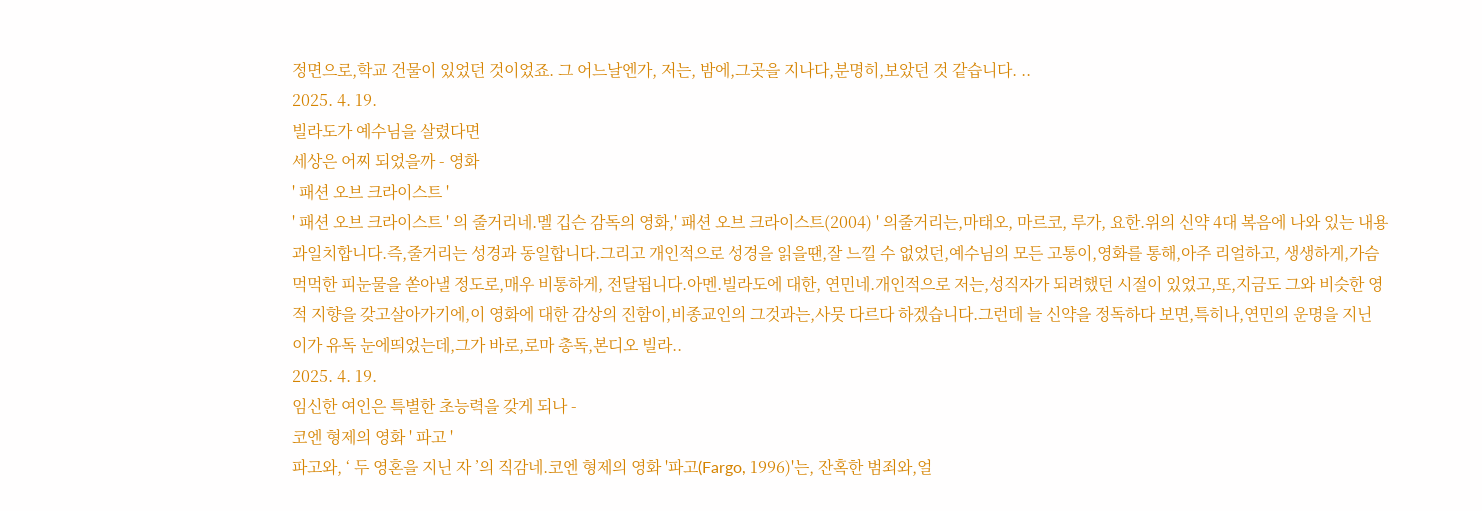정면으로,학교 건물이 있었던 것이었죠. 그 어느날엔가, 저는, 밤에,그곳을 지나다,분명히,보았던 것 같습니다. ..
2025. 4. 19.
빌라도가 예수님을 살렸다면
세상은 어찌 되었을까 - 영화
' 패션 오브 크라이스트 '
' 패션 오브 크라이스트 ' 의 줄거리네.멜 깁슨 감독의 영화,' 패션 오브 크라이스트(2004) ' 의줄거리는,마태오, 마르코, 루가, 요한.위의 신약 4대 복음에 나와 있는 내용과일치합니다.즉,줄거리는 성경과 동일합니다.그리고 개인적으로 성경을 읽을땐,잘 느낄 수 없었던,예수님의 모든 고통이,영화를 통해,아주 리얼하고, 생생하게,가슴 먹먹한 피눈물을 쏟아낼 정도로,매우 비통하게, 전달됩니다.아멘.빌라도에 대한, 연민네.개인적으로 저는,성직자가 되려했던 시절이 있었고,또,지금도 그와 비슷한 영적 지향을 갖고살아가기에,이 영화에 대한 감상의 진함이,비종교인의 그것과는,사뭇 다르다 하겠습니다.그런데 늘 신약을 정독하다 보면,특히나,연민의 운명을 지닌 이가 유독 눈에띄었는데,그가 바로,로마 총독,본디오 빌라..
2025. 4. 19.
임신한 여인은 특별한 초능력을 갖게 되나 -
코엔 형제의 영화 ' 파고 '
파고와, ‘ 두 영혼을 지닌 자 ’의 직감네.코엔 형제의 영화 '파고(Fargo, 1996)'는, 잔혹한 범죄와,얼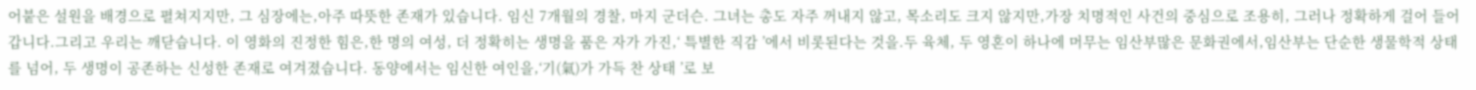어붙은 설원을 배경으로 펼쳐지지만, 그 심장에는,아주 따뜻한 존재가 있습니다. 임신 7개월의 경찰, 마지 군더슨. 그녀는 총도 자주 꺼내지 않고, 목소리도 크지 않지만,가장 치명적인 사건의 중심으로 조용히, 그러나 정확하게 걸어 들어갑니다.그리고 우리는 깨닫습니다. 이 영화의 진정한 힘은,한 명의 여성, 더 정확히는 생명을 품은 자가 가진,‘ 특별한 직감 ’에서 비롯된다는 것을.두 육체, 두 영혼이 하나에 머무는 임산부많은 문화권에서,임산부는 단순한 생물학적 상태를 넘어, 두 생명이 공존하는 신성한 존재로 여겨졌습니다. 동양에서는 임신한 여인을,‘기(氣)가 가득 찬 상태 ’로 보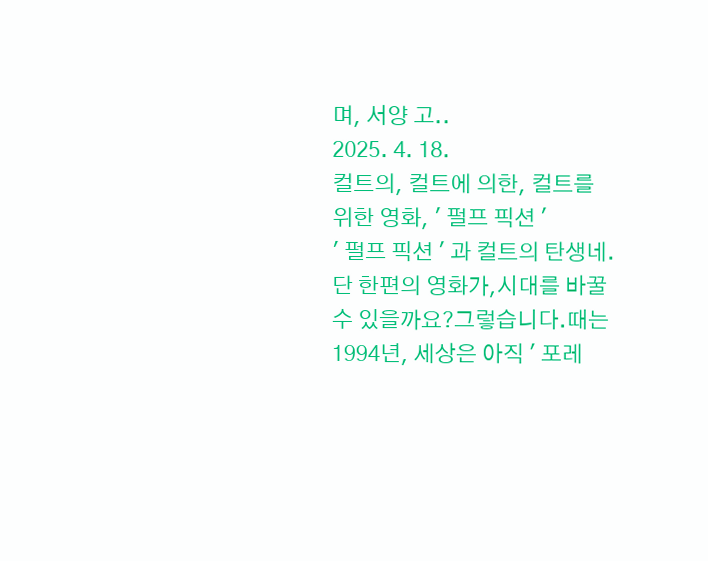며, 서양 고..
2025. 4. 18.
컬트의, 컬트에 의한, 컬트를
위한 영화, ' 펄프 픽션 '
' 펄프 픽션 ' 과 컬트의 탄생네.단 한편의 영화가,시대를 바꿀 수 있을까요?그렇습니다.때는 1994년, 세상은 아직 ' 포레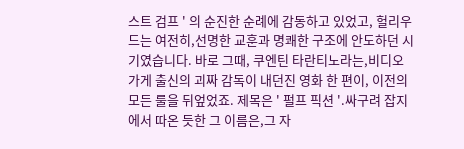스트 검프 ' 의 순진한 순례에 감동하고 있었고, 헐리우드는 여전히,선명한 교훈과 명쾌한 구조에 안도하던 시기였습니다. 바로 그때, 쿠엔틴 타란티노라는,비디오 가게 출신의 괴짜 감독이 내던진 영화 한 편이, 이전의 모든 룰을 뒤엎었죠. 제목은 ' 펄프 픽션 '.싸구려 잡지에서 따온 듯한 그 이름은,그 자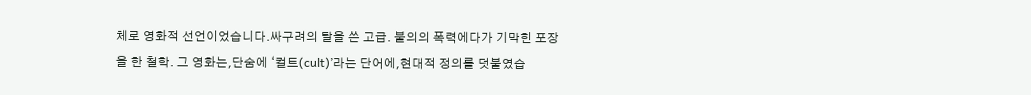체로 영화적 선언이었습니다.싸구려의 탈을 쓴 고급. 불의의 폭력에다가 기막힌 포장을 한 철학. 그 영화는,단숨에 ‘컬트(cult)’라는 단어에,현대적 정의를 덧붙였습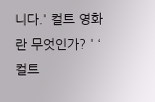니다.' 컬트 영화란 무엇인가? ' ‘ 컬트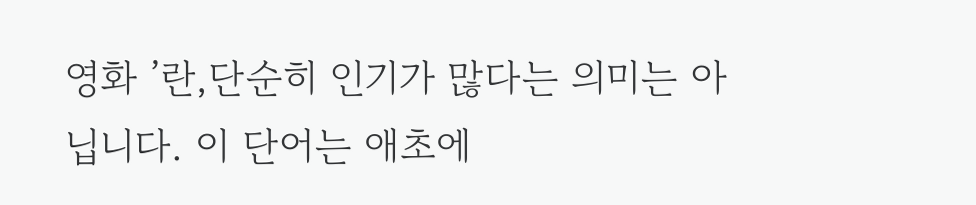영화 ’란,단순히 인기가 많다는 의미는 아닙니다. 이 단어는 애초에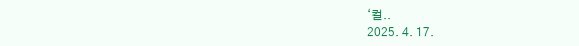‘컬..
2025. 4. 17.